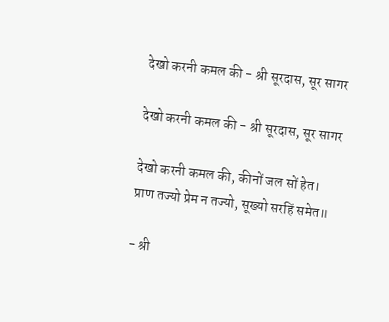देखो करनी कमल की - श्री सूरदास, सूर सागर

देखो करनी कमल की - श्री सूरदास, सूर सागर

देखो करनी कमल की, कीनों जल सों हेत।
प्राण तज्यो प्रेम न तज्यो, सूख्यो सरहिं समेत॥

- श्री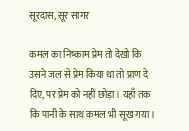सूरदास, सूर सागर

कमल का निष्काम प्रेम तो देखो कि उसने जल से प्रेम किया था तो प्राण दे दिए, पर प्रेम को नहीं छोड़ा। यहाँ तक कि पानी के साथ कमल भी सूख गया।